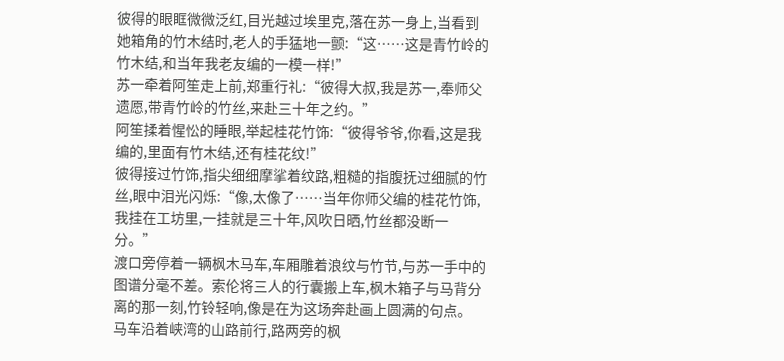彼得的眼眶微微泛红,目光越过埃里克,落在苏一身上,当看到她箱角的竹木结时,老人的手猛地一颤:“这……这是青竹岭的竹木结,和当年我老友编的一模一样!”
苏一牵着阿笙走上前,郑重行礼:“彼得大叔,我是苏一,奉师父遗愿,带青竹岭的竹丝,来赴三十年之约。”
阿笙揉着惺忪的睡眼,举起桂花竹饰:“彼得爷爷,你看,这是我编的,里面有竹木结,还有桂花纹!”
彼得接过竹饰,指尖细细摩挲着纹路,粗糙的指腹抚过细腻的竹丝,眼中泪光闪烁:“像,太像了……当年你师父编的桂花竹饰,我挂在工坊里,一挂就是三十年,风吹日晒,竹丝都没断一分。”
渡口旁停着一辆枫木马车,车厢雕着浪纹与竹节,与苏一手中的图谱分毫不差。索伦将三人的行囊搬上车,枫木箱子与马背分离的那一刻,竹铃轻响,像是在为这场奔赴画上圆满的句点。
马车沿着峡湾的山路前行,路两旁的枫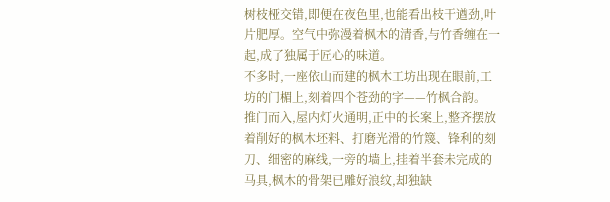树枝桠交错,即便在夜色里,也能看出枝干遒劲,叶片肥厚。空气中弥漫着枫木的清香,与竹香缠在一起,成了独属于匠心的味道。
不多时,一座依山而建的枫木工坊出现在眼前,工坊的门楣上,刻着四个苍劲的字——竹枫合韵。
推门而入,屋内灯火通明,正中的长案上,整齐摆放着削好的枫木坯料、打磨光滑的竹篾、锋利的刻刀、细密的麻线,一旁的墙上,挂着半套未完成的马具,枫木的骨架已雕好浪纹,却独缺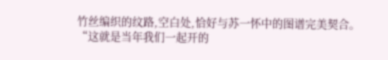竹丝编织的纹路,空白处,恰好与苏一怀中的图谱完美契合。
“这就是当年我们一起开的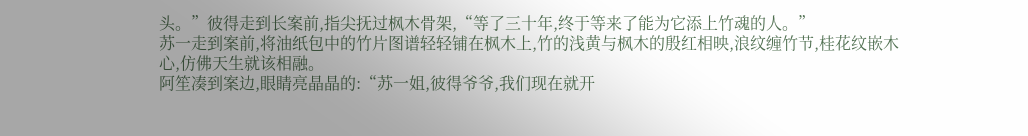头。”彼得走到长案前,指尖抚过枫木骨架,“等了三十年,终于等来了能为它添上竹魂的人。”
苏一走到案前,将油纸包中的竹片图谱轻轻铺在枫木上,竹的浅黄与枫木的殷红相映,浪纹缠竹节,桂花纹嵌木心,仿佛天生就该相融。
阿笙凑到案边,眼睛亮晶晶的:“苏一姐,彼得爷爷,我们现在就开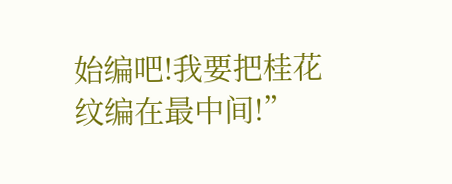始编吧!我要把桂花纹编在最中间!”